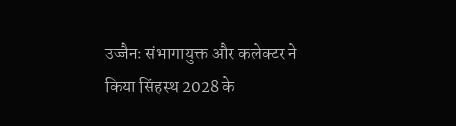उज्जैनः संभागायुक्त और कलेक्टर ने किया सिंहस्थ 2028 के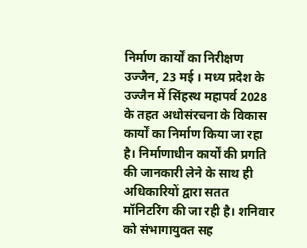निर्माण कार्यों का निरीक्षण
उज्जैन, 23 मई । मध्य प्रदेश के उज्जैन में सिंहस्थ महापर्व 2028 के तहत अधोसंरचना के विकास कार्यों का निर्माण किया जा रहा है। निर्माणाधीन कार्यों की प्रगति की जानकारी लेने के साथ ही अधिकारियों द्वारा सतत मॉनिटरिंग की जा रही है। शनिवार को संभागायुक्त सह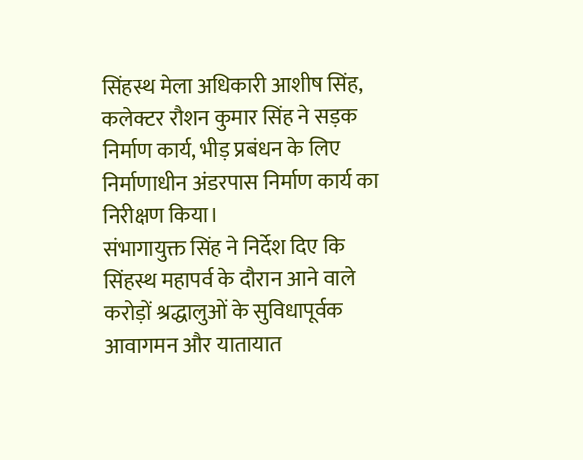सिंहस्थ मेला अधिकारी आशीष सिंह, कलेक्टर रौशन कुमार सिंह ने सड़क निर्माण कार्य, भीड़ प्रबंधन के लिए निर्माणाधीन अंडरपास निर्माण कार्य का निरीक्षण किया।
संभागायुक्त सिंह ने निर्देश दिए कि सिंहस्थ महापर्व के दौरान आने वाले करोड़ों श्रद्धालुओं के सुविधापूर्वक आवागमन और यातायात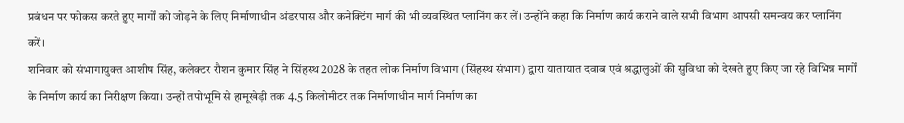प्रबंधन पर फोकस करते हुए मार्गों को जोड़ने के लिए निर्माणाधीन अंडरपास और कनेक्टिंग मार्ग की भी व्यवस्थित प्लानिंग कर लें। उन्होंने कहा कि निर्माण कार्य कराने वाले सभी विभाग आपसी समन्वय कर प्लानिंग करें।
शनिवार को संभागायुक्त आशीष सिंह, कलेक्टर रौशन कुमार सिंह ने सिंहस्थ 2028 के तहत लोक निर्माण विभाग (सिंहस्थ संभाग) द्वारा यातायात दवाब एवं श्रद्धालुओं की सुविधा को देखते हुए किए जा रहे विभिन्न मार्गों के निर्माण कार्य का निरीक्षण किया। उन्हों तपोभूमि से हामूखेड़ी तक 4.5 किलोमीटर तक निर्माणाधीन मार्ग निर्माण का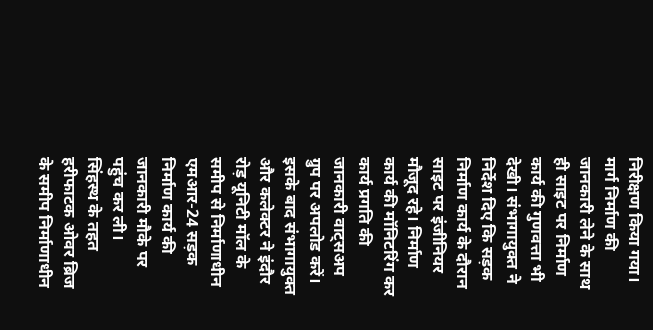निरीक्षण किया गया। मार्ग निर्माण की जानकारी लेने के साथ ही साइट पर निर्माण कार्य की गुणवत्ता भी देखी। संभागायुक्त ने निर्देश दिए कि सड़क निर्माण कार्य के दौरान साइट पर इंजीनियर मौजूद रहे। निर्माण कार्य की मॉनिटरिंग कर कार्य प्रगति की जानकारी वाट्सअप ग्रुप पर अपलोड करें। इसके बाद संभागायुक्त और कलेक्टर ने इंदौर रोड़ यूनिटी मॉल के समीप से निर्माणाधीन एमआर-24 सड़क निर्माण कार्य की जानकारी मौके पर पहुंच कर ली।
सिंहस्थ के तहत हरीफाटक ओवर ब्रिज के समीप निर्माणाधीन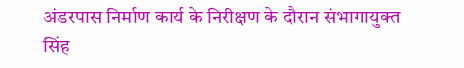अंडरपास निर्माण कार्य के निरीक्षण के दौरान संभागायुक्त सिंह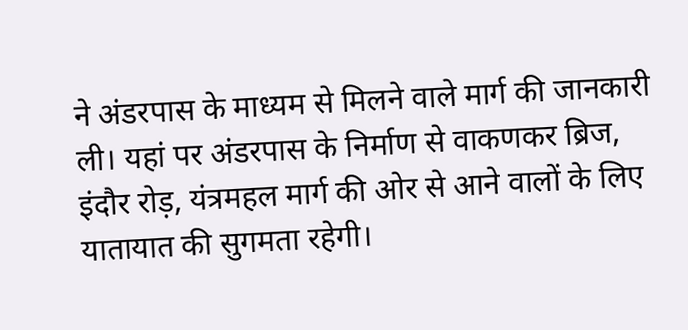ने अंडरपास के माध्यम से मिलने वाले मार्ग की जानकारी ली। यहां पर अंडरपास के निर्माण से वाकणकर ब्रिज, इंदौर रोड़, यंत्रमहल मार्ग की ओर से आने वालों के लिए यातायात की सुगमता रहेगी।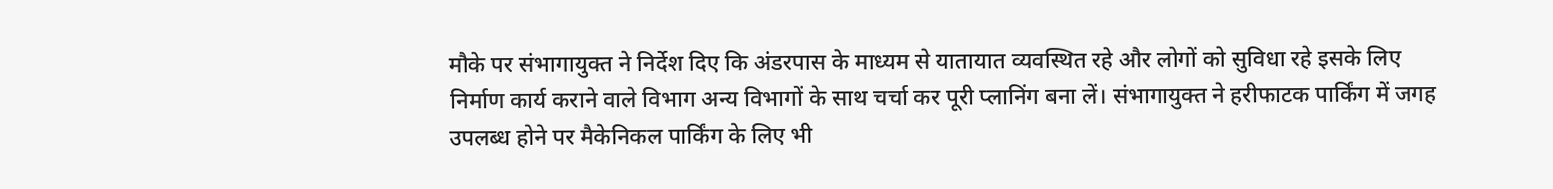मौके पर संभागायुक्त ने निर्देश दिए कि अंडरपास के माध्यम से यातायात व्यवस्थित रहे और लोगों को सुविधा रहे इसके लिए निर्माण कार्य कराने वाले विभाग अन्य विभागों के साथ चर्चा कर पूरी प्लानिंग बना लें। संभागायुक्त ने हरीफाटक पार्किंग में जगह उपलब्ध होने पर मैकेनिकल पार्किंग के लिए भी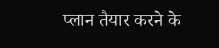प्लान तैयार करने के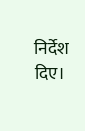निर्देश दिए।